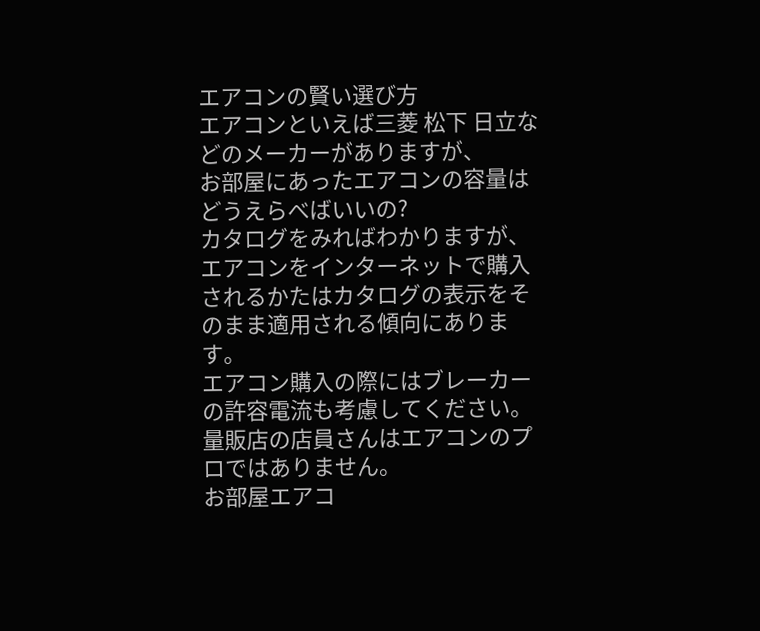エアコンの賢い選び方
エアコンといえば三菱 松下 日立などのメーカーがありますが、
お部屋にあったエアコンの容量はどうえらべばいいの?
カタログをみればわかりますが、エアコンをインターネットで購入されるかたはカタログの表示をそのまま適用される傾向にあります。
エアコン購入の際にはブレーカーの許容電流も考慮してください。
量販店の店員さんはエアコンのプロではありません。
お部屋エアコ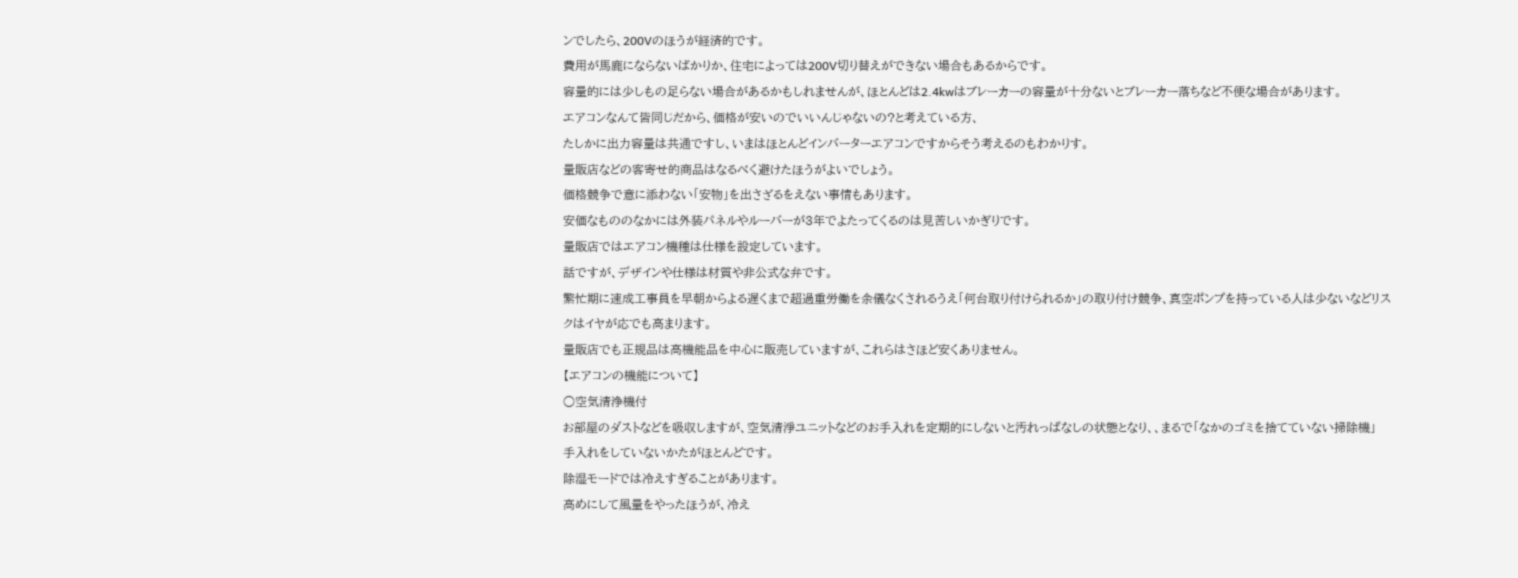ンでしたら、200Vのほうが経済的です。
費用が馬鹿にならないばかりか、住宅によっては200V切り替えができない場合もあるからです。
容量的には少しもの足らない場合があるかもしれませんが、ほとんどは2.4kwはブレーカーの容量が十分ないとブレーカー落ちなど不便な場合があります。
エアコンなんて皆同じだから、価格が安いのでいいんじゃないの?と考えている方、
たしかに出力容量は共通ですし、いまはほとんどインバーターエアコンですからそう考えるのもわかりす。
量販店などの客寄せ的商品はなるべく避けたほうがよいでしょう。
価格競争で意に添わない「安物」を出さざるをえない事情もあります。
安価なもののなかには外装パネルやルーバーが3年でよたってくるのは見苦しいかぎりです。
量販店ではエアコン機種は仕様を設定しています。
話ですが、デザインや仕様は材質や非公式な弁です。
繁忙期に速成工事員を早朝からよる遅くまで超過重労働を余儀なくされるうえ「何台取り付けられるか」の取り付け競争、真空ポンプを持っている人は少ないなどリスクはイヤが応でも高まります。
量販店でも正規品は高機能品を中心に販売していますが、これらはさほど安くありません。
【エアコンの機能について】
○空気清浄機付
お部屋のダストなどを吸収しますが、空気清淨ユニットなどのお手入れを定期的にしないと汚れっぱなしの状態となり、、まるで「なかのゴミを捨てていない掃除機」
手入れをしていないかたがほとんどです。
除湿モードでは冷えすぎることがあります。
高めにして風量をやったほうが、冷え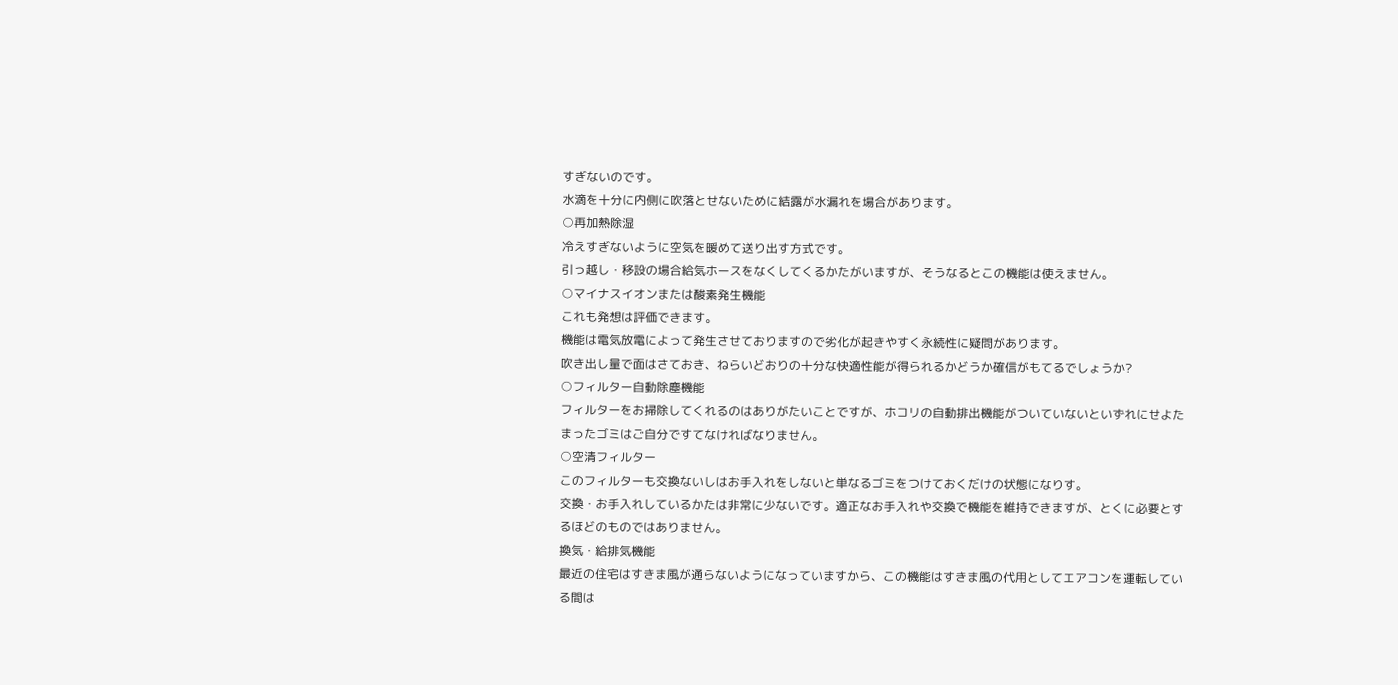すぎないのです。
水滴を十分に内側に吹落とせないために結露が水漏れを場合があります。
○再加熱除湿
冷えすぎないように空気を暖めて送り出す方式です。
引っ越し・移設の場合給気ホースをなくしてくるかたがいますが、そうなるとこの機能は使えません。
○マイナスイオンまたは酸素発生機能
これも発想は評価できます。
機能は電気放電によって発生させておりますので劣化が起きやすく永続性に疑問があります。
吹き出し量で面はさておき、ねらいどおりの十分な快適性能が得られるかどうか確信がもてるでしょうか?
○フィルター自動除塵機能
フィルターをお掃除してくれるのはありがたいことですが、ホコリの自動排出機能がついていないといずれにせよたまったゴミはご自分ですてなければなりません。
○空清フィルター
このフィルターも交換ないしはお手入れをしないと単なるゴミをつけておくだけの状態になりす。
交換・お手入れしているかたは非常に少ないです。適正なお手入れや交換で機能を維持できますが、とくに必要とするほどのものではありません。
換気・給排気機能
最近の住宅はすきま風が通らないようになっていますから、この機能はすきま風の代用としてエアコンを運転している間は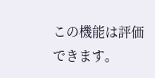この機能は評価できます。